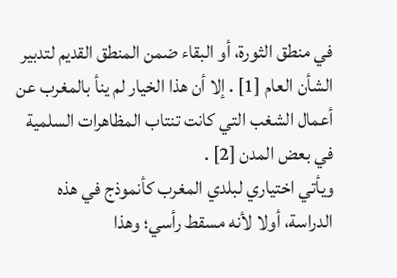في منطق الثورة، أو البقاء ضمن المنطق القديم لتدبير الشأن العام [1] . إلا أن هذا الخيار لم ينأ بالمغرب عن أعمال الشغب التي كانت تنتاب المظاهرات السلمية في بعض المدن [2] .
ويأتي اختياري لبلدي المغرب كأنموذج في هذه الدراسة، أولا لأنه مسقط رأسي؛ وهذا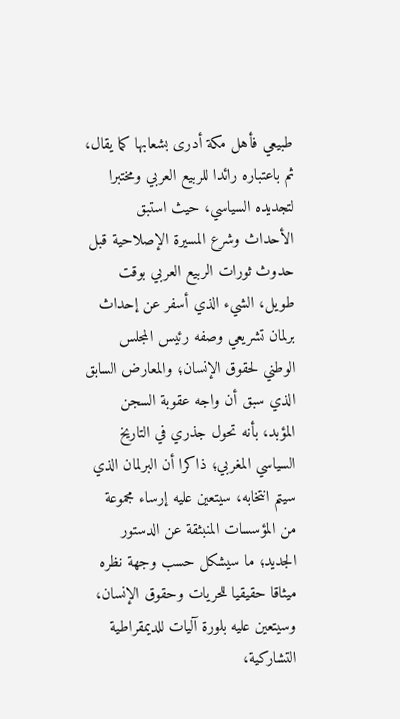طبيعي فأهل مكة أدرى بشعابها كما يقال، ثم باعتباره رائدا للربيع العربي ومختبرا لتجديده السياسي، حيث استبق الأحداث وشرع المسيرة الإصلاحية قبل حدوث ثورات الربيع العربي بوقت طويل، الشيء الذي أسفر عن إحداث برلمان تشريعي وصفه رئيس المجلس الوطني لحقوق الإنسان؛ والمعارض السابق الذي سبق أن واجه عقوبة السجن المؤبد، بأنه تحول جذري في التاريخ السياسي المغربي؛ ذاكرا أن البرلمان الذي سيتم انتخابه، سيتعين عليه إرساء مجموعة من المؤسسات المنبثقة عن الدستور الجديد؛ ما سيشكل حسب وجهة نظره ميثاقا حقيقيا للحريات وحقوق الإنسان، وسيتعين عليه بلورة آليات للديمقراطية التشاركية،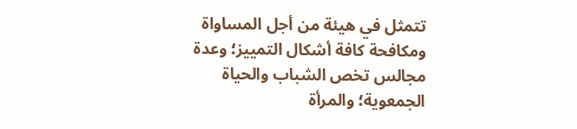تتمثل في هيئة من أجل المساواة ومكافحة كافة أشكال التمييز؛ وعدة مجالس تخص الشباب والحياة الجمعوية؛ والمرأة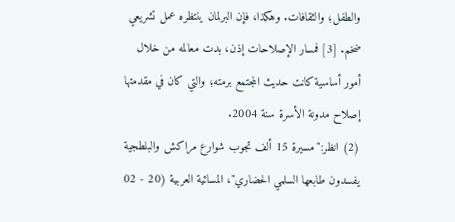والطفل؛ والثقافات. وهكذا، فإن البرلمان ينتظره عمل تشريعي ضخم. [3] فمسار الإصلاحات إذن، بدت معالمه من خلال أمور أساسية كانت حديث المجتمع برمته؛ والتي كان في مقدمتها إصلاح مدونة الأسرة سنة 2004.
(2) انظر:"مسيرة 15 ألف تجوب شوارع مراكش والبلطجية يفسدون طابعها السلمي الحضاري"، المسائية العربية (20 - 02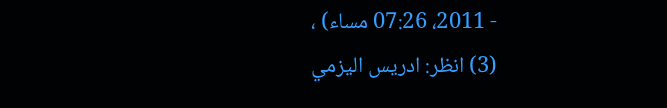- 2011، 07:26 مساء) ،
(3) انظر: ادريس اليزمي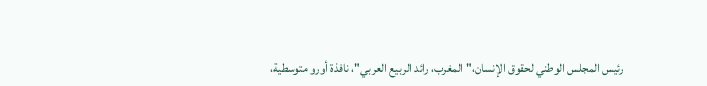رئيس المجلس الوطني لحقوق الإنسان،"المغرب، رائد الربيع العربي"، نافذة أورو متوسطية،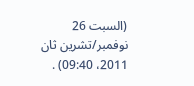(السبت 26 نوفمبر/تشرين ثان 2011، 09:40) .